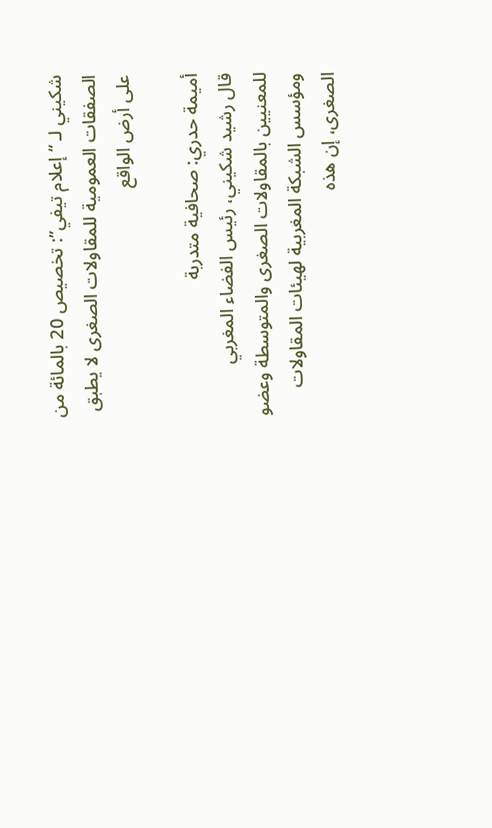شكيني لـ “إعلام تيفي”: تخصيص 20 بالمائة من الصفقات العمومية للمقاولات الصغرى لا يطبق على أرض الواقع

أميمة حدري: صحافية متدربة
قال رشيد شكيني، رئيس الفضاء المغربي للمعنيين بالمقاولات الصغرى والمتوسطة وعضو ومؤسس الشبكة المغربية لهيئات المقاولات الصغرى، إن هذه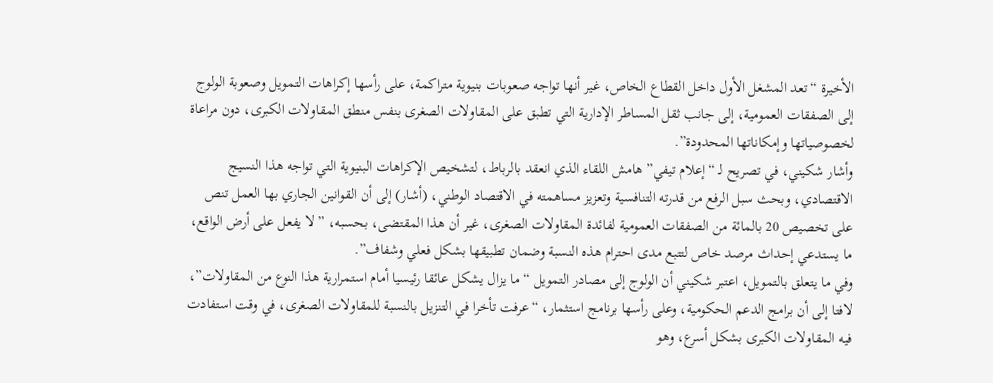الأخيرة “تعد المشغل الأول داخل القطاع الخاص، غير أنها تواجه صعوبات بنيوية متراكمة، على رأسها إكراهات التمويل وصعوبة الولوج إلى الصفقات العمومية، إلى جانب ثقل المساطر الإدارية التي تطبق على المقاولات الصغرى بنفس منطق المقاولات الكبرى، دون مراعاة لخصوصياتها وإمكاناتها المحدودة”.
وأشار شكيني، في تصريح لـ “إعلام تيفي” هامش اللقاء الذي انعقد بالرباط، لتشخيص الإكراهات البنيوية التي تواجه هذا النسيج الاقتصادي، وبحث سبل الرفع من قدرته التنافسية وتعزيز مساهمته في الاقتصاد الوطني، (أشار) إلى أن القوانين الجاري بها العمل تنص على تخصيص 20 بالمائة من الصفقات العمومية لفائدة المقاولات الصغرى، غير أن هذا المقتضى، بحسبه، ” لا يفعل على أرض الواقع، ما يستدعي إحداث مرصد خاص لتتبع مدى احترام هذه النسبة وضمان تطبيقها بشكل فعلي وشفاف”.
وفي ما يتعلق بالتمويل، اعتبر شكيني أن الولوج إلى مصادر التمويل “ما يزال يشكل عائقا رئيسيا أمام استمرارية هذا النوع من المقاولات”، لافتا إلى أن برامج الدعم الحكومية، وعلى رأسها برنامج استثمار، “عرفت تأخرا في التنزيل بالنسبة للمقاولات الصغرى، في وقت استفادت فيه المقاولات الكبرى بشكل أسرع، وهو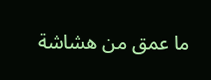ما عمق من هشاشة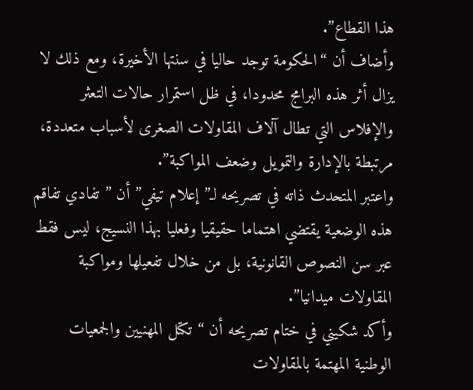هذا القطاع”.
وأضاف أن “الحكومة توجد حاليا في سنتها الأخيرة، ومع ذلك لا يزال أثر هذه البرامج محدودا، في ظل استمرار حالات التعثر والإفلاس التي تطال آلاف المقاولات الصغرى لأسباب متعددة، مرتبطة بالإدارة والتمويل وضعف المواكبة”.
واعتبر المتحدث ذاته في تصريحه لـ” إعلام تيفي” أن ” تفادي تفاقم هذه الوضعية يقتضي اهتماما حقيقيا وفعليا بهذا النسيج، ليس فقط عبر سن النصوص القانونية، بل من خلال تفعيلها ومواكبة المقاولات ميدانيا”.
وأكد شكيني في ختام تصريحه أن “تكتل المهنيين والجمعيات الوطنية المهتمة بالمقاولات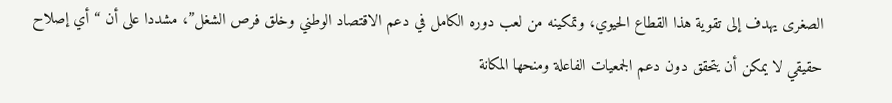الصغرى يهدف إلى تقوية هذا القطاع الحيوي، وتمكينه من لعب دوره الكامل في دعم الاقتصاد الوطني وخلق فرص الشغل”، مشددا على أن “أي إصلاح حقيقي لا يمكن أن يتحقق دون دعم الجمعيات الفاعلة ومنحها المكانة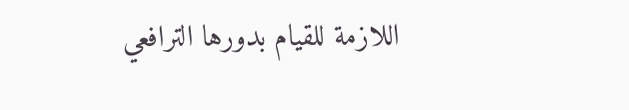اللازمة للقيام بدورها الترافعي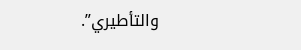والتأطيري”.